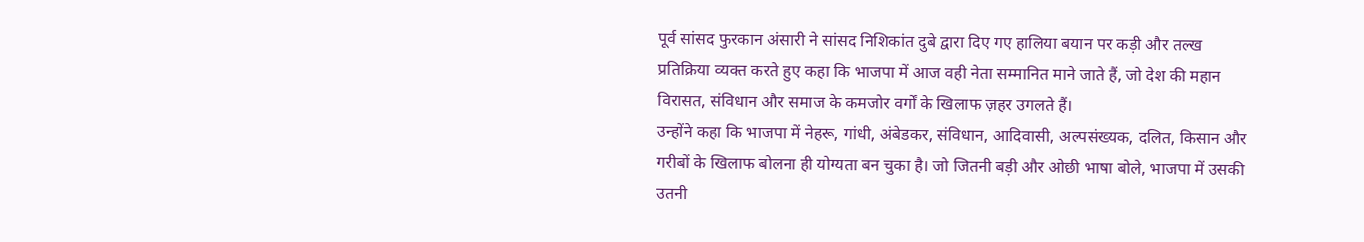पूर्व सांसद फुरकान अंसारी ने सांसद निशिकांत दुबे द्वारा दिए गए हालिया बयान पर कड़ी और तल्ख प्रतिक्रिया व्यक्त करते हुए कहा कि भाजपा में आज वही नेता सम्मानित माने जाते हैं, जो देश की महान विरासत, संविधान और समाज के कमजोर वर्गों के खिलाफ ज़हर उगलते हैं।
उन्होंने कहा कि भाजपा में नेहरू, गांधी, अंबेडकर, संविधान, आदिवासी, अल्पसंख्यक, दलित, किसान और गरीबों के खिलाफ बोलना ही योग्यता बन चुका है। जो जितनी बड़ी और ओछी भाषा बोले, भाजपा में उसकी उतनी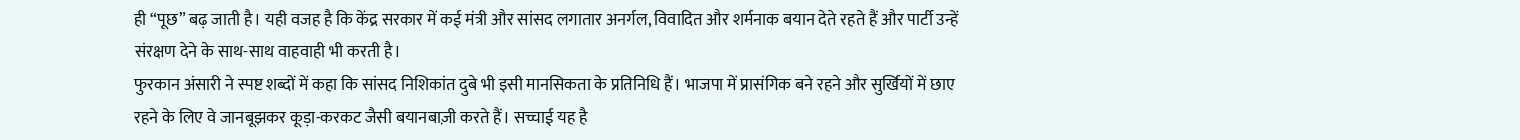ही “पूछ” बढ़ जाती है। यही वजह है कि केंद्र सरकार में कई मंत्री और सांसद लगातार अनर्गल, विवादित और शर्मनाक बयान देते रहते हैं और पार्टी उन्हें संरक्षण देने के साथ-साथ वाहवाही भी करती है।
फुरकान अंसारी ने स्पष्ट शब्दों में कहा कि सांसद निशिकांत दुबे भी इसी मानसिकता के प्रतिनिधि हैं। भाजपा में प्रासंगिक बने रहने और सुर्खियों में छाए रहने के लिए वे जानबूझकर कूड़ा-करकट जैसी बयानबाज़ी करते हैं। सच्चाई यह है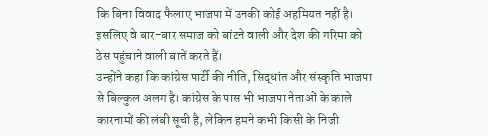कि बिना विवाद फैलाए भाजपा में उनकी कोई अहमियत नहीं है। इसलिए वे बार-बार समाज को बांटने वाली और देश की गरिमा को ठेस पहुंचाने वाली बातें करते हैं।
उन्होंने कहा कि कांग्रेस पार्टी की नीति, सिद्धांत और संस्कृति भाजपा से बिल्कुल अलग है। कांग्रेस के पास भी भाजपा नेताओं के काले कारनामों की लंबी सूची है, लेकिन हमने कभी किसी के निजी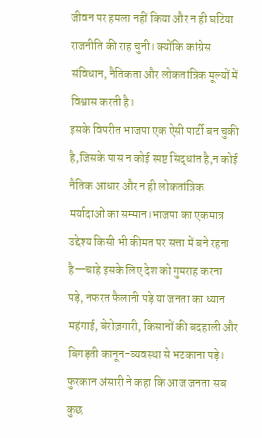जीवन पर हमला नहीं किया और न ही घटिया राजनीति की राह चुनी। क्योंकि कांग्रेस संविधान, नैतिकता और लोकतांत्रिक मूल्यों में विश्वास करती है।
इसके विपरीत भाजपा एक ऐसी पार्टी बन चुकी है,जिसके पास न कोई स्पष्ट सिद्धांत है,न कोई नैतिक आधार और न ही लोकतांत्रिक मर्यादाओं का सम्मान।भाजपा का एकमात्र उद्देश्य किसी भी कीमत पर सत्ता में बने रहना है—चाहे इसके लिए देश को गुमराह करना पड़े, नफरत फैलानी पड़े या जनता का ध्यान महंगाई, बेरोज़गारी, किसानों की बदहाली और बिगड़ती कानून-व्यवस्था से भटकाना पड़े।
फुरकान अंसारी ने कहा कि आज जनता सब कुछ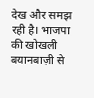देख और समझ रही है। भाजपा की खोखली बयानबाज़ी से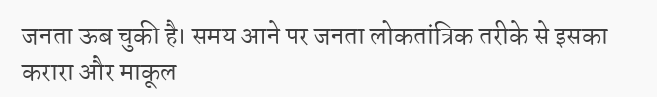जनता ऊब चुकी है। समय आने पर जनता लोकतांत्रिक तरीके से इसका करारा और माकूल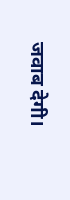जवाब देगी।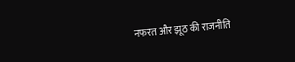नफरत और झूठ की राजनीति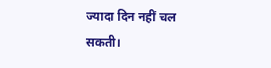ज्यादा दिन नहीं चल सकती।